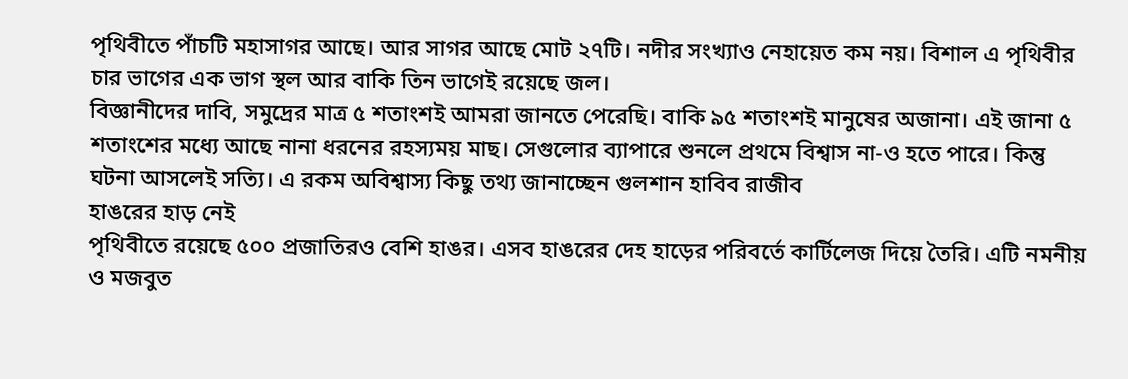পৃথিবীতে পাঁচটি মহাসাগর আছে। আর সাগর আছে মোট ২৭টি। নদীর সংখ্যাও নেহায়েত কম নয়। বিশাল এ পৃথিবীর চার ভাগের এক ভাগ স্থল আর বাকি তিন ভাগেই রয়েছে জল।
বিজ্ঞানীদের দাবি, সমুদ্রের মাত্র ৫ শতাংশই আমরা জানতে পেরেছি। বাকি ৯৫ শতাংশই মানুষের অজানা। এই জানা ৫ শতাংশের মধ্যে আছে নানা ধরনের রহস্যময় মাছ। সেগুলোর ব্যাপারে শুনলে প্রথমে বিশ্বাস না-ও হতে পারে। কিন্তু ঘটনা আসলেই সত্যি। এ রকম অবিশ্বাস্য কিছু তথ্য জানাচ্ছেন গুলশান হাবিব রাজীব
হাঙরের হাড় নেই
পৃথিবীতে রয়েছে ৫০০ প্রজাতিরও বেশি হাঙর। এসব হাঙরের দেহ হাড়ের পরিবর্তে কার্টিলেজ দিয়ে তৈরি। এটি নমনীয় ও মজবুত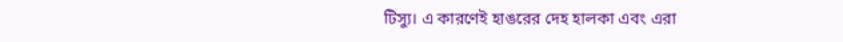টিস্যু। এ কারণেই হাঙরের দেহ হালকা এবং এরা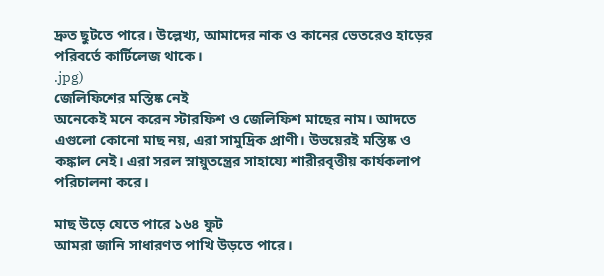দ্রুত ছুটতে পারে। উল্লেখ্য, আমাদের নাক ও কানের ভেতরেও হাড়ের পরিবর্তে কার্টিলেজ থাকে।
.jpg)
জেলিফিশের মস্তিষ্ক নেই
অনেকেই মনে করেন স্টারফিশ ও জেলিফিশ মাছের নাম। আদতে এগুলো কোনো মাছ নয়, এরা সামুদ্রিক প্রাণী। উভয়েরই মস্তিষ্ক ও কঙ্কাল নেই। এরা সরল স্নায়ুতন্ত্রের সাহায্যে শারীরবৃত্তীয় কার্যকলাপ পরিচালনা করে।

মাছ উড়ে যেতে পারে ১৬৪ ফুট
আমরা জানি সাধারণত পাখি উড়তে পারে।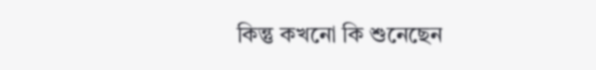কিন্তু কখনো কি শুনেছেন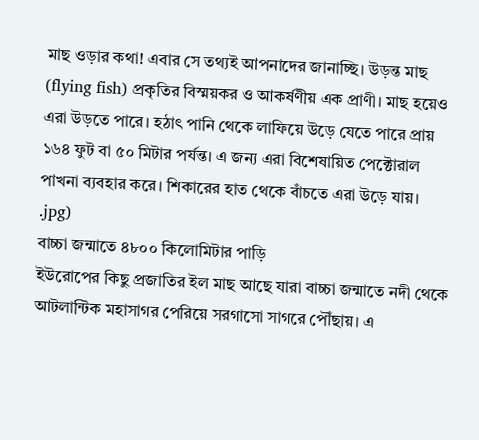মাছ ওড়ার কথা! এবার সে তথ্যই আপনাদের জানাচ্ছি। উড়ন্ত মাছ (flying fish) প্রকৃতির বিস্ময়কর ও আকর্ষণীয় এক প্রাণী। মাছ হয়েও এরা উড়তে পারে। হঠাৎ পানি থেকে লাফিয়ে উড়ে যেতে পারে প্রায় ১৬৪ ফুট বা ৫০ মিটার পর্যন্ত। এ জন্য এরা বিশেষায়িত পেক্টোরাল পাখনা ব্যবহার করে। শিকারের হাত থেকে বাঁচতে এরা উড়ে যায়।
.jpg)
বাচ্চা জন্মাতে ৪৮০০ কিলোমিটার পাড়ি
ইউরোপের কিছু প্রজাতির ইল মাছ আছে যারা বাচ্চা জন্মাতে নদী থেকে আটলান্টিক মহাসাগর পেরিয়ে সরগাসো সাগরে পৌঁছায়। এ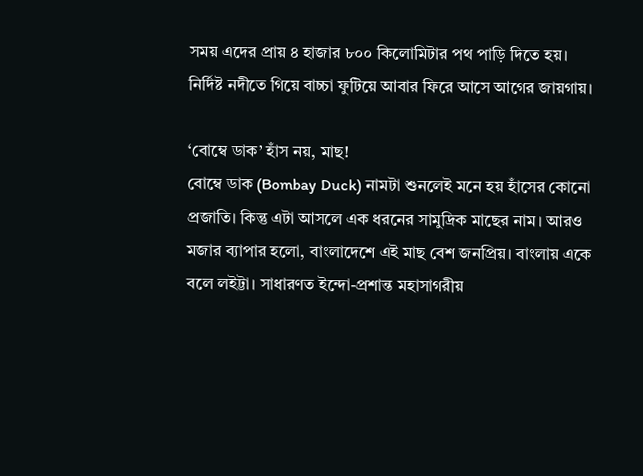সময় এদের প্রায় ৪ হাজার ৮০০ কিলোমিটার পথ পাড়ি দিতে হয়। নির্দিষ্ট নদীতে গিয়ে বাচ্চা ফুটিয়ে আবার ফিরে আসে আগের জায়গায়।

‘বোম্বে ডাক’ হাঁস নয়, মাছ!
বোম্বে ডাক (Bombay Duck) নামটা শুনলেই মনে হয় হাঁসের কোনো প্রজাতি। কিন্তু এটা আসলে এক ধরনের সামুদ্রিক মাছের নাম। আরও মজার ব্যাপার হলো, বাংলাদেশে এই মাছ বেশ জনপ্রিয়। বাংলায় একে বলে লইট্টা। সাধারণত ইন্দো-প্রশান্ত মহাসাগরীয়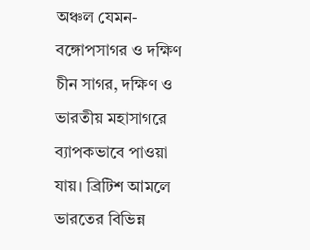অঞ্চল যেমন- বঙ্গোপসাগর ও দক্ষিণ চীন সাগর, দক্ষিণ ও ভারতীয় মহাসাগরে ব্যাপকভাবে পাওয়া যায়। ব্রিটিশ আমলে ভারতের বিভিন্ন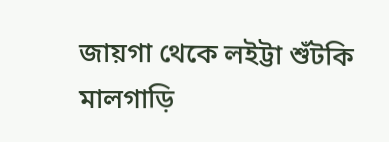জায়গা থেকে লইট্টা শুঁটকি মালগাড়ি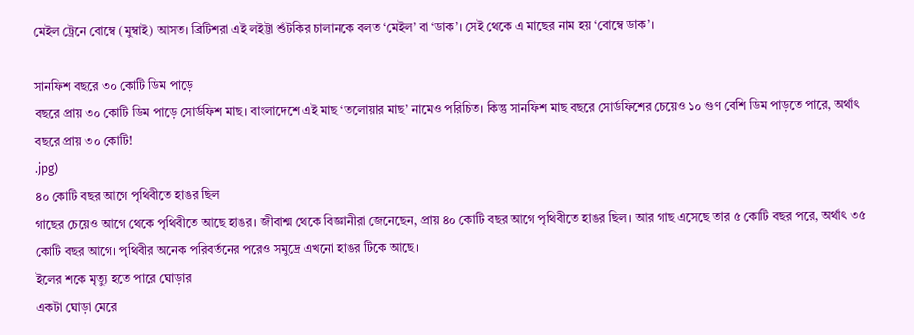মেইল ট্রেনে বোম্বে (মুম্বাই) আসত। ব্রিটিশরা এই লইট্টা শুঁটকির চালানকে বলত ‘মেইল’ বা ‘ডাক’। সেই থেকে এ মাছের নাম হয় ‘বোম্বে ডাক’।

সানফিশ বছরে ৩০ কোটি ডিম পাড়ে
বছরে প্রায় ৩০ কোটি ডিম পাড়ে সোর্ডফিশ মাছ। বাংলাদেশে এই মাছ ‘তলোয়ার মাছ’ নামেও পরিচিত। কিন্তু সানফিশ মাছ বছরে সোর্ডফিশের চেয়েও ১০ গুণ বেশি ডিম পাড়তে পারে, অর্থাৎ বছরে প্রায় ৩০ কোটি!
.jpg)
৪০ কোটি বছর আগে পৃথিবীতে হাঙর ছিল
গাছের চেয়েও আগে থেকে পৃথিবীতে আছে হাঙর। জীবাশ্ম থেকে বিজ্ঞানীরা জেনেছেন, প্রায় ৪০ কোটি বছর আগে পৃথিবীতে হাঙর ছিল। আর গাছ এসেছে তার ৫ কোটি বছর পরে, অর্থাৎ ৩৫ কোটি বছর আগে। পৃথিবীর অনেক পরিবর্তনের পরেও সমুদ্রে এখনো হাঙর টিকে আছে।
ইলের শকে মৃত্যু হতে পারে ঘোড়ার
একটা ঘোড়া মেরে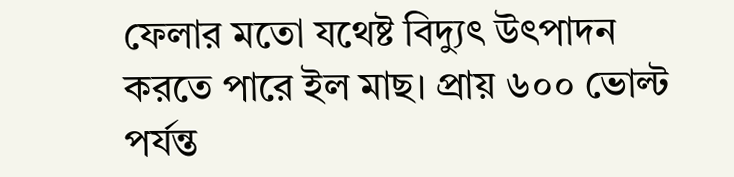ফেলার মতো যথেষ্ট বিদ্যুৎ উৎপাদন করতে পারে ইল মাছ। প্রায় ৬০০ ভোল্ট পর্যন্ত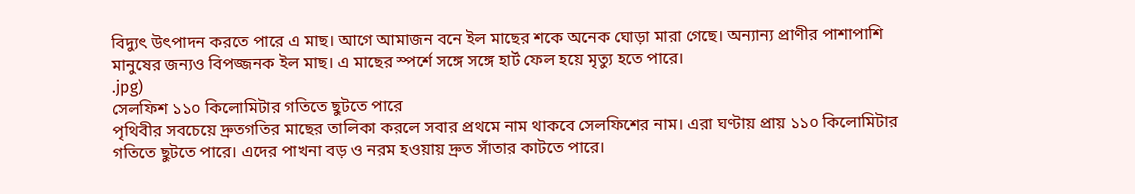বিদ্যুৎ উৎপাদন করতে পারে এ মাছ। আগে আমাজন বনে ইল মাছের শকে অনেক ঘোড়া মারা গেছে। অন্যান্য প্রাণীর পাশাপাশি মানুষের জন্যও বিপজ্জনক ইল মাছ। এ মাছের স্পর্শে সঙ্গে সঙ্গে হার্ট ফেল হয়ে মৃত্যু হতে পারে।
.jpg)
সেলফিশ ১১০ কিলোমিটার গতিতে ছুটতে পারে
পৃথিবীর সবচেয়ে দ্রুতগতির মাছের তালিকা করলে সবার প্রথমে নাম থাকবে সেলফিশের নাম। এরা ঘণ্টায় প্রায় ১১০ কিলোমিটার গতিতে ছুটতে পারে। এদের পাখনা বড় ও নরম হওয়ায় দ্রুত সাঁতার কাটতে পারে।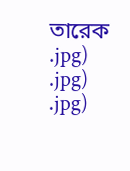তারেক
.jpg)
.jpg)
.jpg)